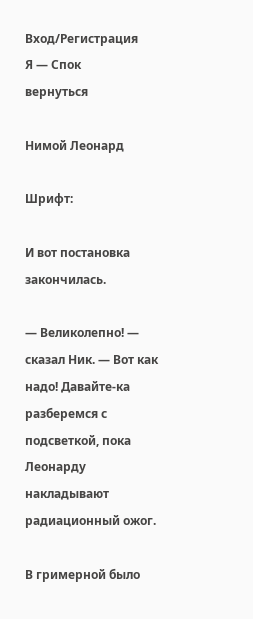Вход/Регистрация
Я — Спок
вернуться

Нимой Леонард

Шрифт:

И вот постановка закончилась.

— Великолепно! — сказал Ник. — Вот как надо! Давайте-ка разберемся с подсветкой, пока Леонарду накладывают радиационный ожог.

В гримерной было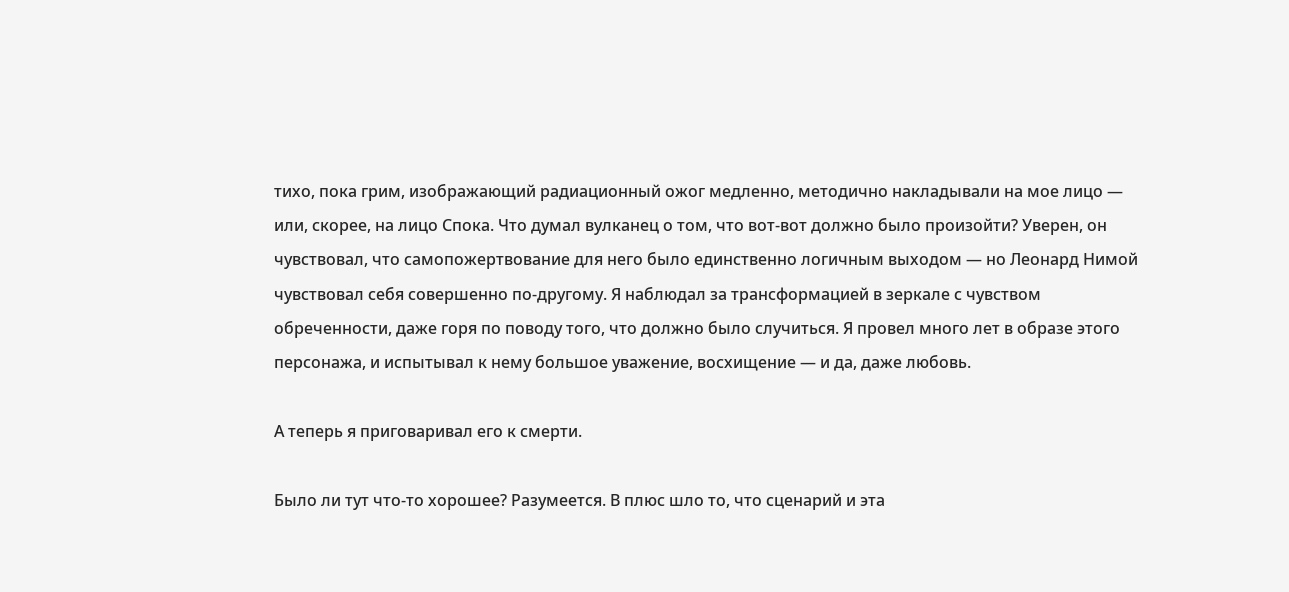тихо, пока грим, изображающий радиационный ожог медленно, методично накладывали на мое лицо — или, скорее, на лицо Спока. Что думал вулканец о том, что вот-вот должно было произойти? Уверен, он чувствовал, что самопожертвование для него было единственно логичным выходом — но Леонард Нимой чувствовал себя совершенно по-другому. Я наблюдал за трансформацией в зеркале с чувством обреченности, даже горя по поводу того, что должно было случиться. Я провел много лет в образе этого персонажа, и испытывал к нему большое уважение, восхищение — и да, даже любовь.

А теперь я приговаривал его к смерти.

Было ли тут что-то хорошее? Разумеется. В плюс шло то, что сценарий и эта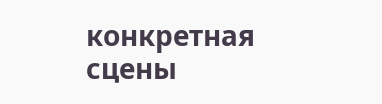конкретная сцены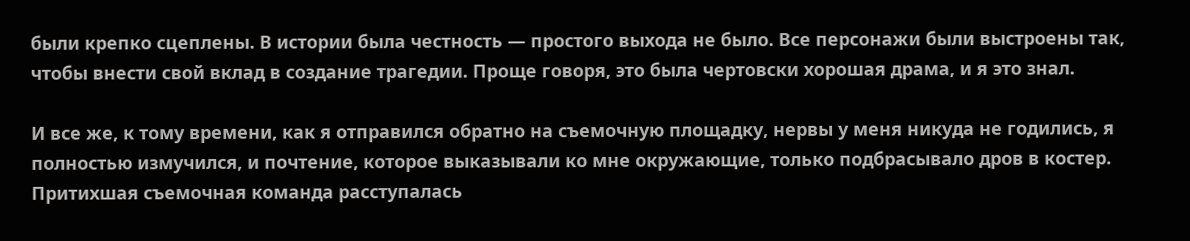были крепко сцеплены. В истории была честность — простого выхода не было. Все персонажи были выстроены так, чтобы внести свой вклад в создание трагедии. Проще говоря, это была чертовски хорошая драма, и я это знал.

И все же, к тому времени, как я отправился обратно на съемочную площадку, нервы у меня никуда не годились, я полностью измучился, и почтение, которое выказывали ко мне окружающие, только подбрасывало дров в костер. Притихшая съемочная команда расступалась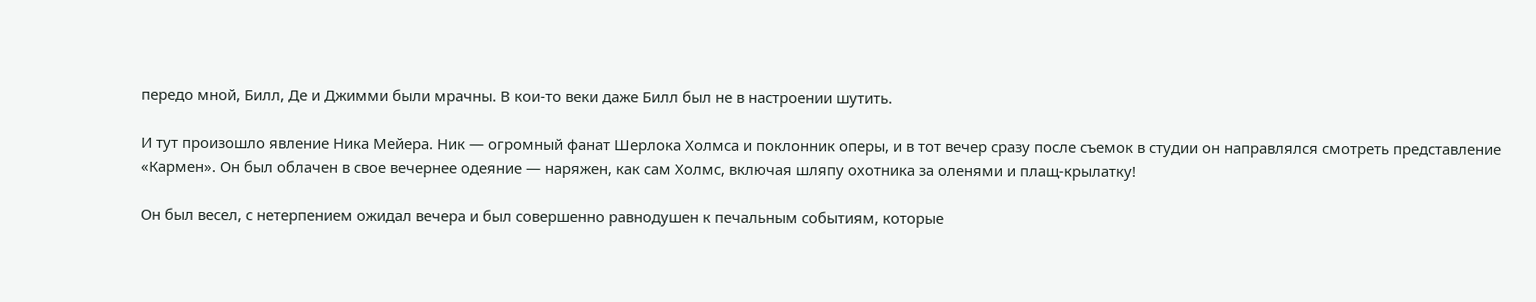передо мной, Билл, Де и Джимми были мрачны. В кои-то веки даже Билл был не в настроении шутить.

И тут произошло явление Ника Мейера. Ник — огромный фанат Шерлока Холмса и поклонник оперы, и в тот вечер сразу после съемок в студии он направлялся смотреть представление «Кармен». Он был облачен в свое вечернее одеяние — наряжен, как сам Холмс, включая шляпу охотника за оленями и плащ-крылатку!

Он был весел, с нетерпением ожидал вечера и был совершенно равнодушен к печальным событиям, которые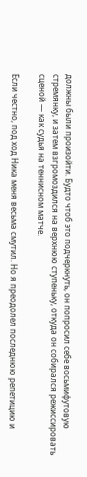должны были произойти. Будто чтоб это подчеркнуть, он попросил себе восьмифутовую стремянку, и затем взгромоздился на верхнюю ступеньку, откуда он собирался режиссировать сценой — как судья на теннисном матче.

Если честно, под ход Ника меня весьма смутил. Но я преодолел последнюю репетицию и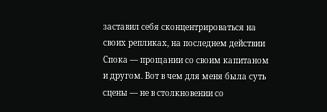заставил себя сконцентрироваться на своих репликах, на последнем действии Спока — прощании со своим капитаном и другом. Вот в чем для меня была суть сцены — не в столкновении со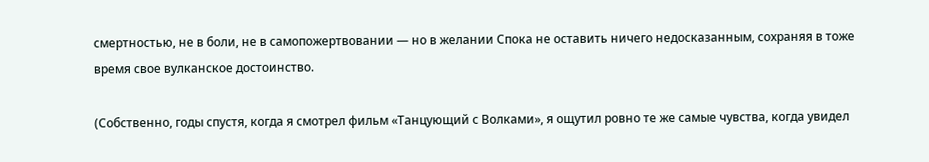смертностью, не в боли, не в самопожертвовании — но в желании Спока не оставить ничего недосказанным, сохраняя в тоже время свое вулканское достоинство.

(Собственно, годы спустя, когда я смотрел фильм «Танцующий с Волками», я ощутил ровно те же самые чувства, когда увидел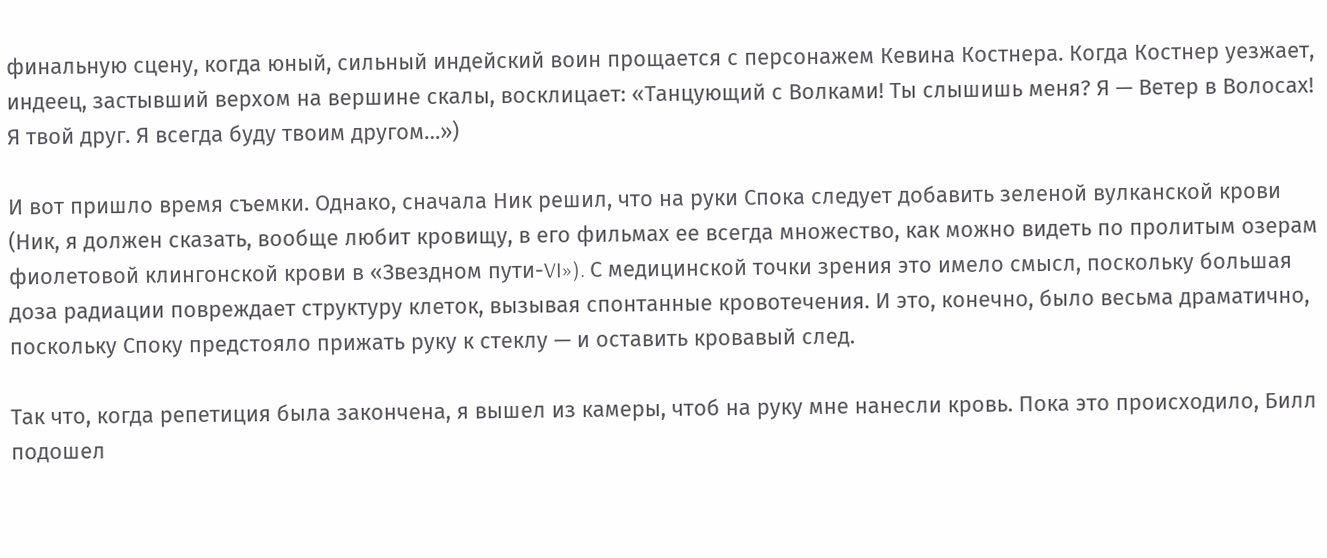финальную сцену, когда юный, сильный индейский воин прощается с персонажем Кевина Костнера. Когда Костнер уезжает, индеец, застывший верхом на вершине скалы, восклицает: «Танцующий с Волками! Ты слышишь меня? Я — Ветер в Волосах! Я твой друг. Я всегда буду твоим другом…»)

И вот пришло время съемки. Однако, сначала Ник решил, что на руки Спока следует добавить зеленой вулканской крови (Ник, я должен сказать, вообще любит кровищу, в его фильмах ее всегда множество, как можно видеть по пролитым озерам фиолетовой клингонской крови в «Звездном пути-VI»). С медицинской точки зрения это имело смысл, поскольку большая доза радиации повреждает структуру клеток, вызывая спонтанные кровотечения. И это, конечно, было весьма драматично, поскольку Споку предстояло прижать руку к стеклу — и оставить кровавый след.

Так что, когда репетиция была закончена, я вышел из камеры, чтоб на руку мне нанесли кровь. Пока это происходило, Билл подошел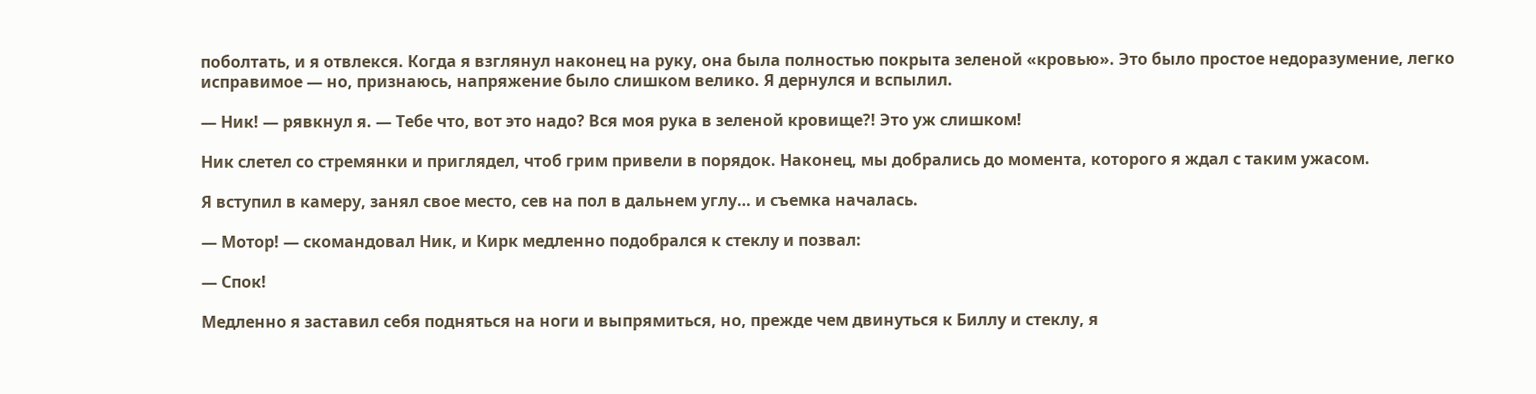поболтать, и я отвлекся. Когда я взглянул наконец на руку, она была полностью покрыта зеленой «кровью». Это было простое недоразумение, легко исправимое — но, признаюсь, напряжение было слишком велико. Я дернулся и вспылил.

— Ник! — рявкнул я. — Тебе что, вот это надо? Вся моя рука в зеленой кровище?! Это уж слишком!

Ник слетел со стремянки и приглядел, чтоб грим привели в порядок. Наконец, мы добрались до момента, которого я ждал с таким ужасом.

Я вступил в камеру, занял свое место, сев на пол в дальнем углу… и съемка началась.

— Мотор! — скомандовал Ник, и Кирк медленно подобрался к стеклу и позвал:

— Спок!

Медленно я заставил себя подняться на ноги и выпрямиться, но, прежде чем двинуться к Биллу и стеклу, я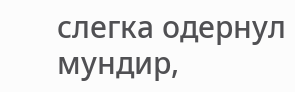слегка одернул мундир,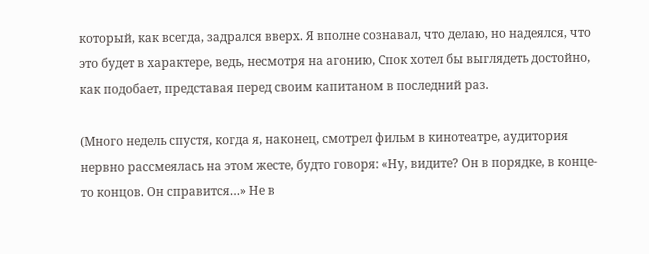который, как всегда, задрался вверх. Я вполне сознавал, что делаю, но надеялся, что это будет в характере, ведь, несмотря на агонию, Спок хотел бы выглядеть достойно, как подобает, представая перед своим капитаном в последний раз.

(Много недель спустя, когда я, наконец, смотрел фильм в кинотеатре, аудитория нервно рассмеялась на этом жесте, будто говоря: «Ну, видите? Он в порядке, в конце-то концов. Он справится…» Не в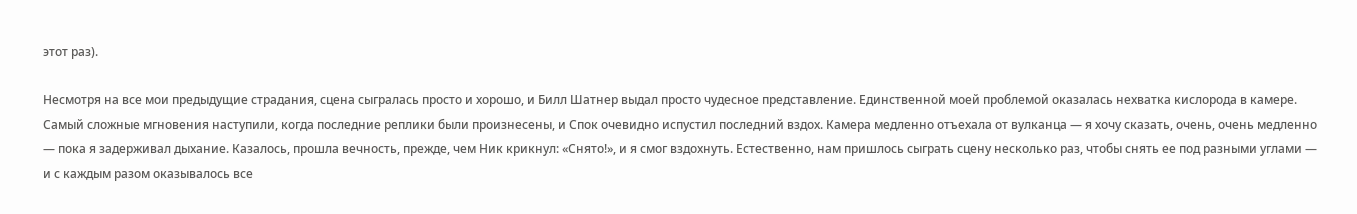этот раз).

Несмотря на все мои предыдущие страдания, сцена сыгралась просто и хорошо, и Билл Шатнер выдал просто чудесное представление. Единственной моей проблемой оказалась нехватка кислорода в камере. Самый сложные мгновения наступили, когда последние реплики были произнесены, и Спок очевидно испустил последний вздох. Камера медленно отъехала от вулканца — я хочу сказать, очень, очень медленно — пока я задерживал дыхание. Казалось, прошла вечность, прежде, чем Ник крикнул: «Снято!», и я смог вздохнуть. Естественно, нам пришлось сыграть сцену несколько раз, чтобы снять ее под разными углами — и с каждым разом оказывалось все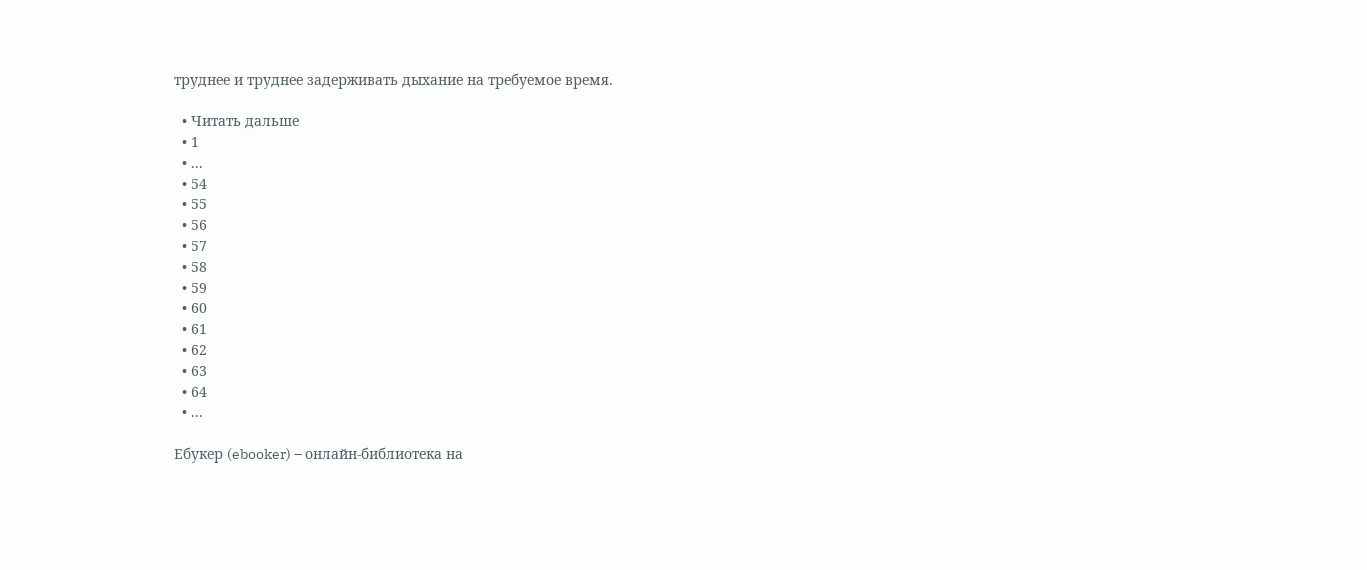труднее и труднее задерживать дыхание на требуемое время.

  • Читать дальше
  • 1
  • ...
  • 54
  • 55
  • 56
  • 57
  • 58
  • 59
  • 60
  • 61
  • 62
  • 63
  • 64
  • ...

Ебукер (ebooker) – онлайн-библиотека на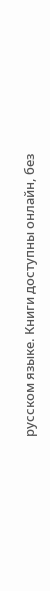русском языке. Книги доступны онлайн, без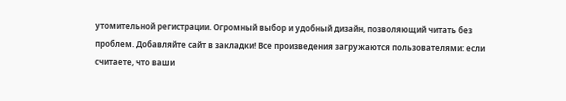утомительной регистрации. Огромный выбор и удобный дизайн, позволяющий читать без проблем. Добавляйте сайт в закладки! Все произведения загружаются пользователями: если считаете, что ваши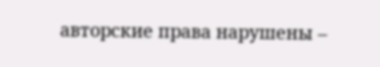авторские права нарушены –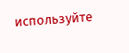используйте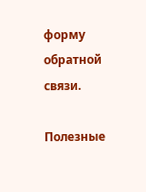форму обратной связи.

Полезные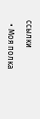ссылки

  • Моя полка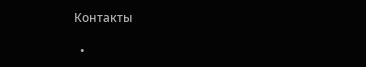Контакты

  •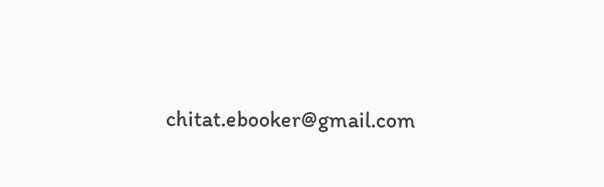chitat.ebooker@gmail.com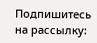Подпишитесь на рассылку: